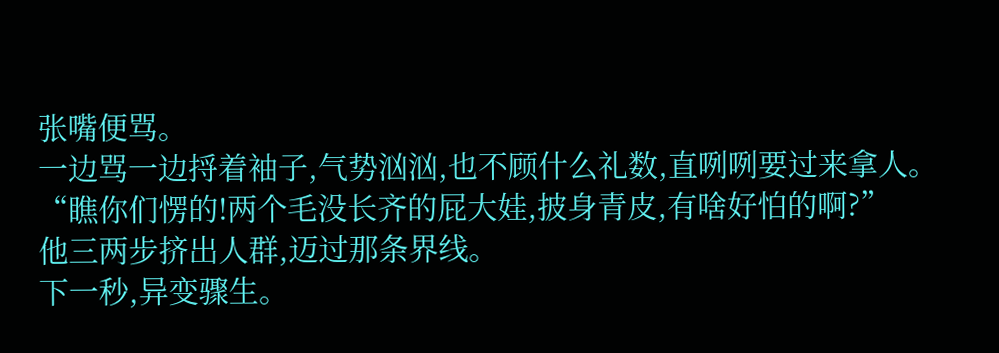张嘴便骂。
一边骂一边捋着袖子,气势汹汹,也不顾什么礼数,直咧咧要过来拿人。
“瞧你们愣的!两个毛没长齐的屁大娃,披身青皮,有啥好怕的啊?”
他三两步挤出人群,迈过那条界线。
下一秒,异变骤生。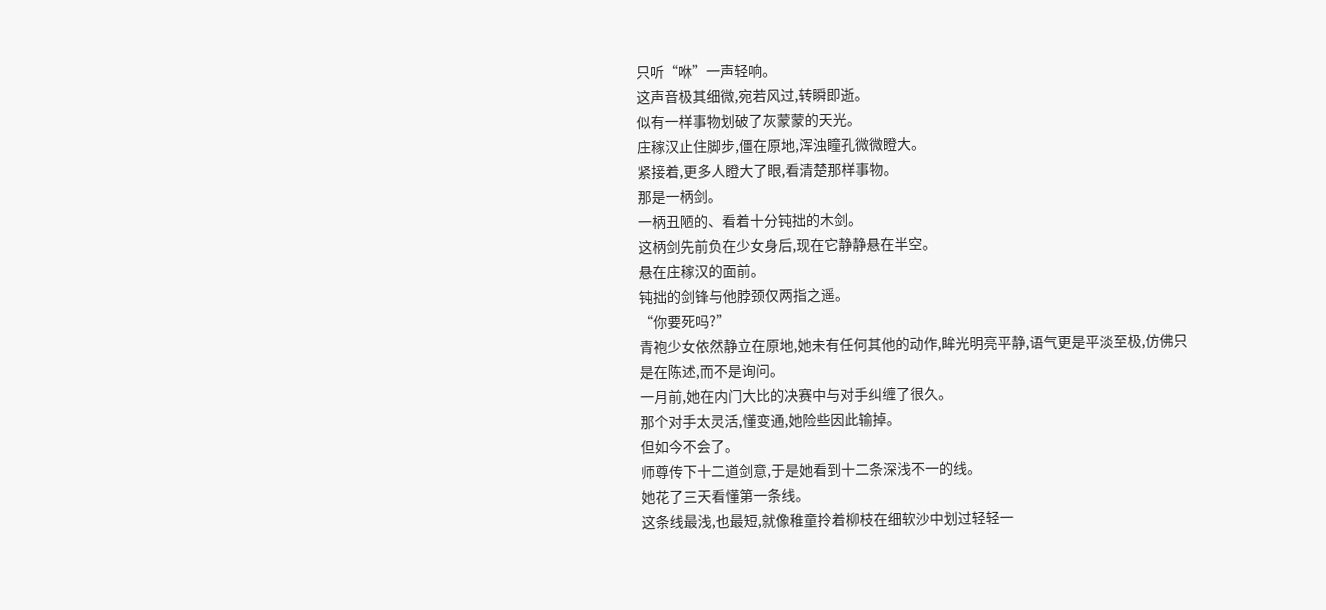只听“咻”一声轻响。
这声音极其细微,宛若风过,转瞬即逝。
似有一样事物划破了灰蒙蒙的天光。
庄稼汉止住脚步,僵在原地,浑浊瞳孔微微瞪大。
紧接着,更多人瞪大了眼,看清楚那样事物。
那是一柄剑。
一柄丑陋的、看着十分钝拙的木剑。
这柄剑先前负在少女身后,现在它静静悬在半空。
悬在庄稼汉的面前。
钝拙的剑锋与他脖颈仅两指之遥。
“你要死吗?”
青袍少女依然静立在原地,她未有任何其他的动作,眸光明亮平静,语气更是平淡至极,仿佛只是在陈述,而不是询问。
一月前,她在内门大比的决赛中与对手纠缠了很久。
那个对手太灵活,懂变通,她险些因此输掉。
但如今不会了。
师尊传下十二道剑意,于是她看到十二条深浅不一的线。
她花了三天看懂第一条线。
这条线最浅,也最短,就像稚童拎着柳枝在细软沙中划过轻轻一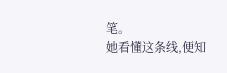笔。
她看懂这条线,便知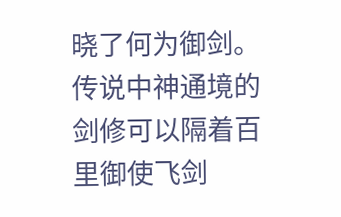晓了何为御剑。
传说中神通境的剑修可以隔着百里御使飞剑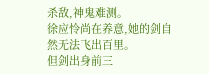杀敌,神鬼难测。
徐应怜尚在养意,她的剑自然无法飞出百里。
但剑出身前三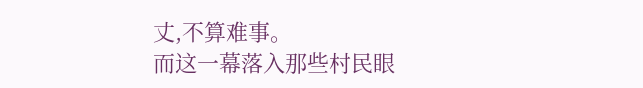丈,不算难事。
而这一幕落入那些村民眼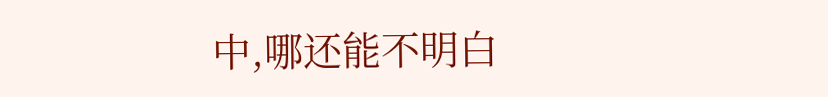中,哪还能不明白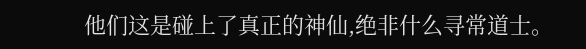他们这是碰上了真正的神仙,绝非什么寻常道士。